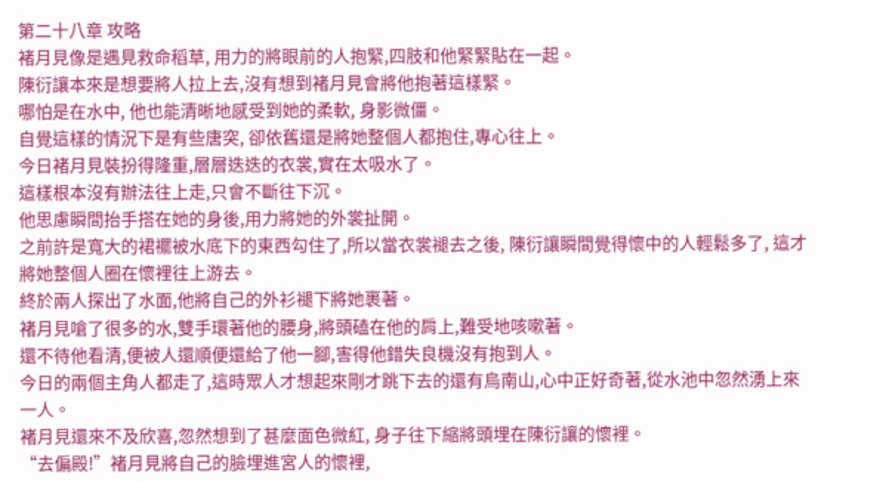第二十八章 攻略
褚月見像是遇見救命稻草, 用力的將眼前的人抱緊,四肢和他緊緊貼在一起。
陳衍讓本來是想要將人拉上去,沒有想到褚月見會將他抱著這樣緊。
哪怕是在水中, 他也能清晰地感受到她的柔軟, 身影微僵。
自覺這樣的情況下是有些唐突, 卻依舊還是將她整個人都抱住,專心往上。
今日褚月見裝扮得隆重,層層迭迭的衣裳,實在太吸水了。
這樣根本沒有辦法往上走,只會不斷往下沉。
他思慮瞬間抬手搭在她的身後,用力將她的外裳扯開。
之前許是寬大的裙襬被水底下的東西勾住了,所以當衣裳褪去之後, 陳衍讓瞬間覺得懷中的人輕鬆多了, 這才將她整個人圈在懷裡往上游去。
終於兩人探出了水面,他將自己的外衫褪下將她裹著。
褚月見嗆了很多的水,雙手環著他的腰身,將頭磕在他的肩上,難受地咳嗽著。
還不待他看清,便被人還順便還給了他一腳,害得他錯失良機沒有抱到人。
今日的兩個主角人都走了,這時眾人才想起來剛才跳下去的還有烏南山,心中正好奇著,從水池中忽然湧上來一人。
褚月見還來不及欣喜,忽然想到了甚麼面色微紅, 身子往下縮將頭埋在陳衍讓的懷裡。
“去偏殿!”褚月見將自己的臉埋進宮人的懷裡,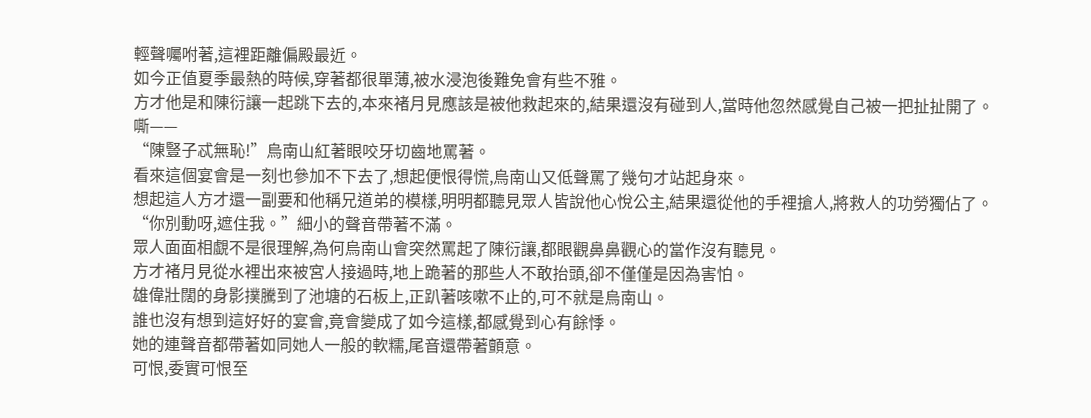輕聲囑咐著,這裡距離偏殿最近。
如今正值夏季最熱的時候,穿著都很單薄,被水浸泡後難免會有些不雅。
方才他是和陳衍讓一起跳下去的,本來褚月見應該是被他救起來的,結果還沒有碰到人,當時他忽然感覺自己被一把扯扯開了。
嘶——
“陳豎子忒無恥!”烏南山紅著眼咬牙切齒地罵著。
看來這個宴會是一刻也參加不下去了,想起便恨得慌,烏南山又低聲罵了幾句才站起身來。
想起這人方才還一副要和他稱兄道弟的模樣,明明都聽見眾人皆說他心悅公主,結果還從他的手裡搶人,將救人的功勞獨佔了。
“你別動呀,遮住我。”細小的聲音帶著不滿。
眾人面面相覷不是很理解,為何烏南山會突然罵起了陳衍讓,都眼觀鼻鼻觀心的當作沒有聽見。
方才褚月見從水裡出來被宮人接過時,地上跪著的那些人不敢抬頭,卻不僅僅是因為害怕。
雄偉壯闊的身影撲騰到了池塘的石板上,正趴著咳嗽不止的,可不就是烏南山。
誰也沒有想到這好好的宴會,竟會變成了如今這樣,都感覺到心有餘悸。
她的連聲音都帶著如同她人一般的軟糯,尾音還帶著顫意。
可恨,委實可恨至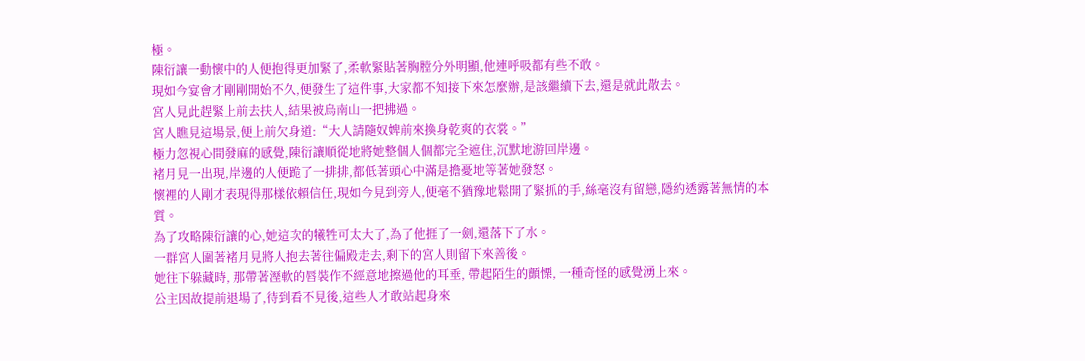極。
陳衍讓一動懷中的人便抱得更加緊了,柔軟緊貼著胸膛分外明顯,他連呼吸都有些不敢。
現如今宴會才剛剛開始不久,便發生了這件事,大家都不知接下來怎麼辦,是該繼續下去,還是就此散去。
宮人見此趕緊上前去扶人,結果被烏南山一把拂過。
宮人瞧見這場景,便上前欠身道:“大人請隨奴婢前來換身乾爽的衣裳。”
極力忽視心間發麻的感覺,陳衍讓順從地將她整個人個都完全遮住,沉默地游回岸邊。
褚月見一出現,岸邊的人便跪了一排排,都低著頭心中滿是擔憂地等著她發怒。
懷裡的人剛才表現得那樣依賴信任,現如今見到旁人,便毫不猶豫地鬆開了緊抓的手,絲毫沒有留戀,隱約透露著無情的本質。
為了攻略陳衍讓的心,她這次的犧牲可太大了,為了他捱了一劍,還落下了水。
一群宮人圍著褚月見將人抱去著往偏殿走去,剩下的宮人則留下來善後。
她往下躲藏時, 那帶著溼軟的唇裝作不經意地擦過他的耳垂, 帶起陌生的顫慄, 一種奇怪的感覺湧上來。
公主因故提前退場了,待到看不見後,這些人才敢站起身來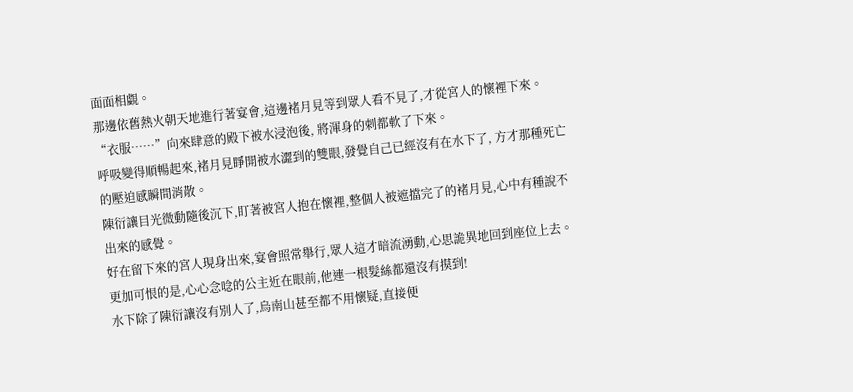面面相覷。
那邊依舊熱火朝天地進行著宴會,這邊褚月見等到眾人看不見了,才從宮人的懷裡下來。
“衣服……”向來肆意的殿下被水浸泡後, 將渾身的刺都軟了下來。
呼吸變得順暢起來,褚月見睜開被水澀到的雙眼,發覺自己已經沒有在水下了, 方才那種死亡的壓迫感瞬間消散。
陳衍讓目光微動隨後沉下,盯著被宮人抱在懷裡,整個人被遮擋完了的褚月見,心中有種說不出來的感覺。
好在留下來的宮人現身出來,宴會照常舉行,眾人這才暗流湧動,心思詭異地回到座位上去。
更加可恨的是,心心念唸的公主近在眼前,他連一根髮絲都還沒有摸到!
水下除了陳衍讓沒有別人了,烏南山甚至都不用懷疑,直接便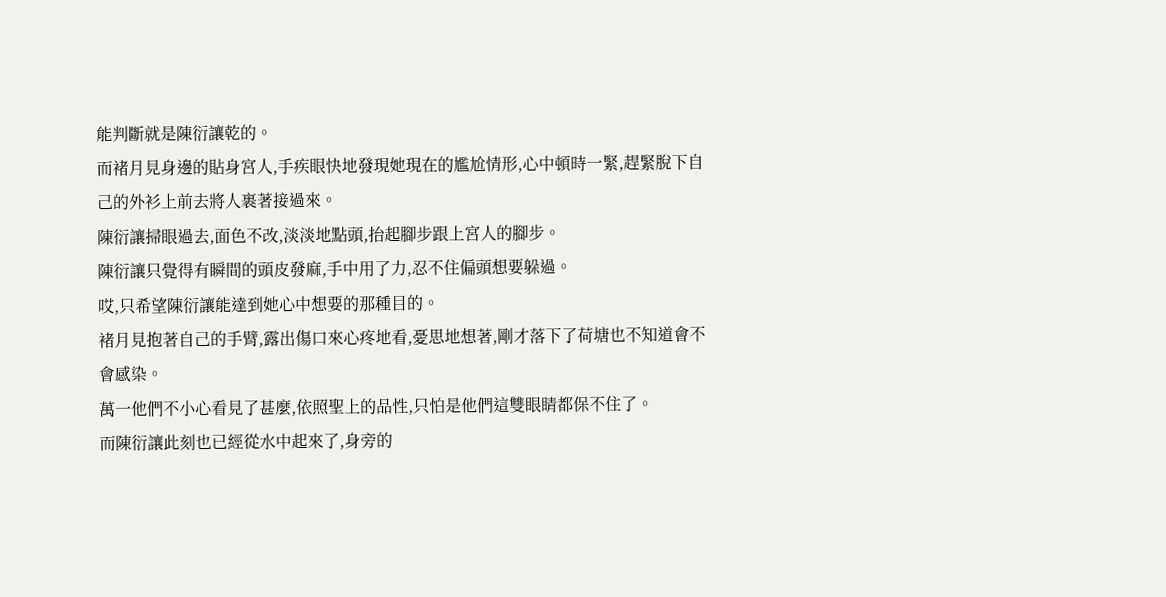能判斷就是陳衍讓乾的。
而褚月見身邊的貼身宮人,手疾眼快地發現她現在的尷尬情形,心中頓時一緊,趕緊脫下自己的外衫上前去將人裹著接過來。
陳衍讓掃眼過去,面色不改,淡淡地點頭,抬起腳步跟上宮人的腳步。
陳衍讓只覺得有瞬間的頭皮發麻,手中用了力,忍不住偏頭想要躲過。
哎,只希望陳衍讓能達到她心中想要的那種目的。
褚月見抱著自己的手臂,露出傷口來心疼地看,憂思地想著,剛才落下了荷塘也不知道會不會感染。
萬一他們不小心看見了甚麼,依照聖上的品性,只怕是他們這雙眼睛都保不住了。
而陳衍讓此刻也已經從水中起來了,身旁的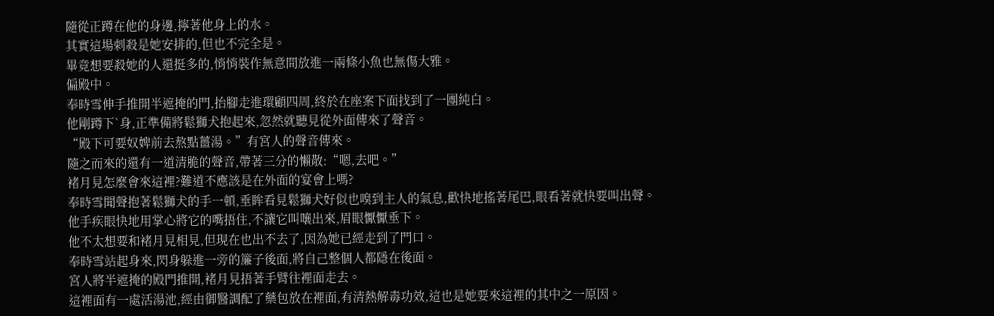隨從正蹲在他的身邊,擰著他身上的水。
其實這場刺殺是她安排的,但也不完全是。
畢竟想要殺她的人還挺多的,悄悄裝作無意間放進一兩條小魚也無傷大雅。
偏殿中。
奉時雪伸手推開半遮掩的門,抬腳走進環顧四周,終於在座案下面找到了一團純白。
他剛蹲下`身,正準備將鬆獅犬抱起來,忽然就聽見從外面傳來了聲音。
“殿下可要奴婢前去熬點薑湯。”有宮人的聲音傳來。
隨之而來的還有一道清脆的聲音,帶著三分的懶散:“嗯,去吧。”
褚月見怎麼會來這裡?難道不應該是在外面的宴會上嗎?
奉時雪聞聲抱著鬆獅犬的手一頓,垂眸看見鬆獅犬好似也嗅到主人的氣息,歡快地搖著尾巴,眼看著就快要叫出聲。
他手疾眼快地用掌心將它的嘴捂住,不讓它叫嚷出來,眉眼懨懨垂下。
他不太想要和褚月見相見,但現在也出不去了,因為她已經走到了門口。
奉時雪站起身來,閃身躲進一旁的簾子後面,將自己整個人都隱在後面。
宮人將半遮掩的殿門推開,褚月見捂著手臂往裡面走去。
這裡面有一處活湯池,經由御醫調配了藥包放在裡面,有清熱解毒功效,這也是她要來這裡的其中之一原因。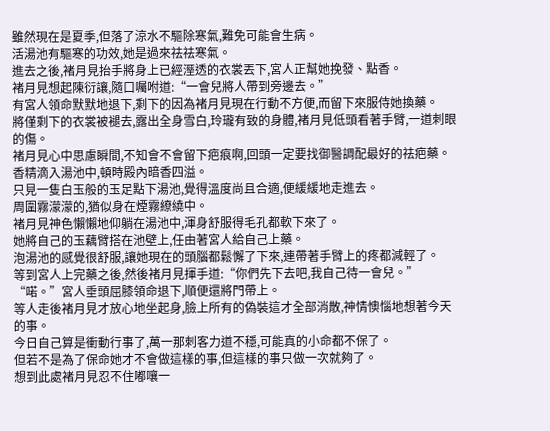雖然現在是夏季,但落了涼水不驅除寒氣,難免可能會生病。
活湯池有驅寒的功效,她是過來祛祛寒氣。
進去之後,褚月見抬手將身上已經溼透的衣裳丟下,宮人正幫她挽發、點香。
褚月見想起陳衍讓,隨口囑咐道:“一會兒將人帶到旁邊去。”
有宮人領命默默地退下,剩下的因為褚月見現在行動不方便,而留下來服侍她換藥。
將僅剩下的衣裳被褪去,露出全身雪白,玲瓏有致的身體,褚月見低頭看著手臂,一道刺眼的傷。
褚月見心中思慮瞬間,不知會不會留下疤痕啊,回頭一定要找御醫調配最好的祛疤藥。
香精滴入湯池中,頓時殿內暗香四溢。
只見一隻白玉般的玉足點下湯池,覺得溫度尚且合適,便緩緩地走進去。
周圍霧濛濛的,猶似身在煙霧繚繞中。
褚月見神色懶懶地仰躺在湯池中,渾身舒服得毛孔都軟下來了。
她將自己的玉藕臂搭在池壁上,任由著宮人給自己上藥。
泡湯池的感覺很舒服,讓她現在的頭腦都鬆懈了下來,連帶著手臂上的疼都減輕了。
等到宮人上完藥之後,然後褚月見揮手道:“你們先下去吧,我自己待一會兒。”
“喏。”宮人垂頭屈膝領命退下,順便還將門帶上。
等人走後褚月見才放心地坐起身,臉上所有的偽裝這才全部消散,神情懊惱地想著今天的事。
今日自己算是衝動行事了,萬一那刺客力道不穩,可能真的小命都不保了。
但若不是為了保命她才不會做這樣的事,但這樣的事只做一次就夠了。
想到此處褚月見忍不住嘟嚷一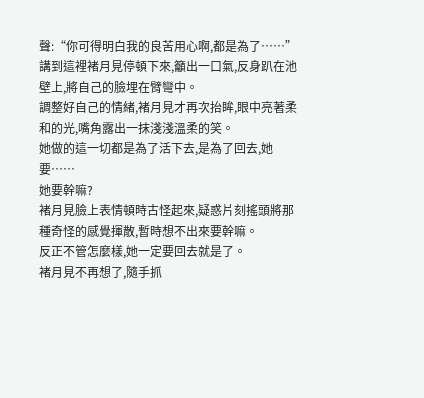聲:“你可得明白我的良苦用心啊,都是為了……”
講到這裡褚月見停頓下來,籲出一口氣,反身趴在池壁上,將自己的臉埋在臂彎中。
調整好自己的情緒,褚月見才再次抬眸,眼中亮著柔和的光,嘴角露出一抹淺淺溫柔的笑。
她做的這一切都是為了活下去,是為了回去,她要……
她要幹嘛?
褚月見臉上表情頓時古怪起來,疑惑片刻搖頭將那種奇怪的感覺揮散,暫時想不出來要幹嘛。
反正不管怎麼樣,她一定要回去就是了。
褚月見不再想了,隨手抓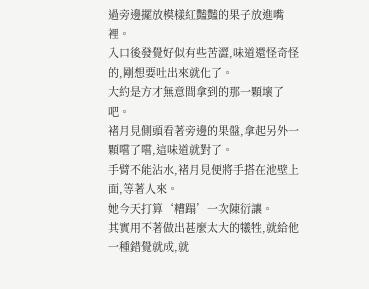過旁邊擺放模樣紅豔豔的果子放進嘴裡。
入口後發覺好似有些苦澀,味道還怪奇怪的,剛想要吐出來就化了。
大約是方才無意間拿到的那一顆壞了吧。
褚月見側頭看著旁邊的果盤,拿起另外一顆嚐了嚐,這味道就對了。
手臂不能沾水,褚月見便將手搭在池壁上面,等著人來。
她今天打算‘糟蹋’一次陳衍讓。
其實用不著做出甚麼太大的犧牲,就給他一種錯覺就成,就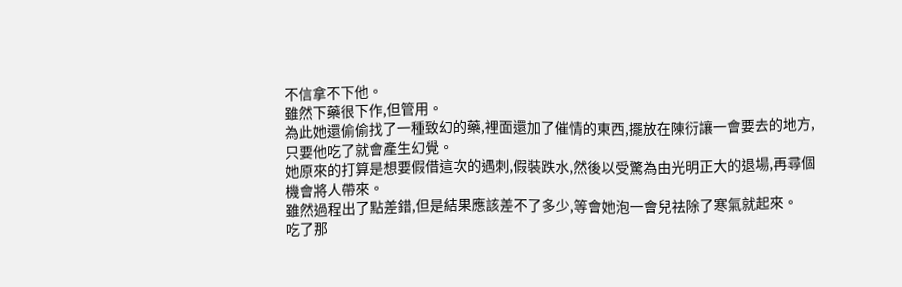不信拿不下他。
雖然下藥很下作,但管用。
為此她還偷偷找了一種致幻的藥,裡面還加了催情的東西,擺放在陳衍讓一會要去的地方,只要他吃了就會產生幻覺。
她原來的打算是想要假借這次的遇刺,假裝跌水,然後以受驚為由光明正大的退場,再尋個機會將人帶來。
雖然過程出了點差錯,但是結果應該差不了多少,等會她泡一會兒祛除了寒氣就起來。
吃了那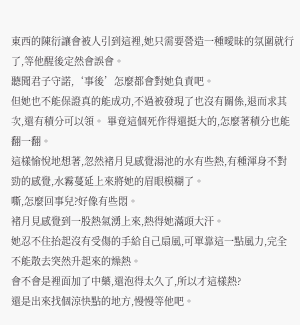東西的陳衍讓會被人引到這裡,她只需要營造一種曖昧的氛圍就行了,等他醒後定然會誤會。
聽聞君子守諾,‘事後’怎麼都會對她負責吧。
但她也不能保證真的能成功,不過被發現了也沒有關係,退而求其次,還有積分可以領。 畢竟這個死作得還挺大的,怎麼著積分也能翻一翻。
這樣愉悅地想著,忽然褚月見感覺湯池的水有些熱,有種渾身不對勁的感覺,水霧蔓延上來將她的眉眼模糊了。
嘶,怎麼回事兒?好像有些悶。
褚月見感覺到一股熱氣湧上來,熱得她滿頭大汗。
她忍不住抬起沒有受傷的手給自己扇風,可單靠這一點風力,完全不能散去突然升起來的燥熱。
會不會是裡面加了中藥,還泡得太久了,所以才這樣熱?
還是出來找個涼快點的地方,慢慢等他吧。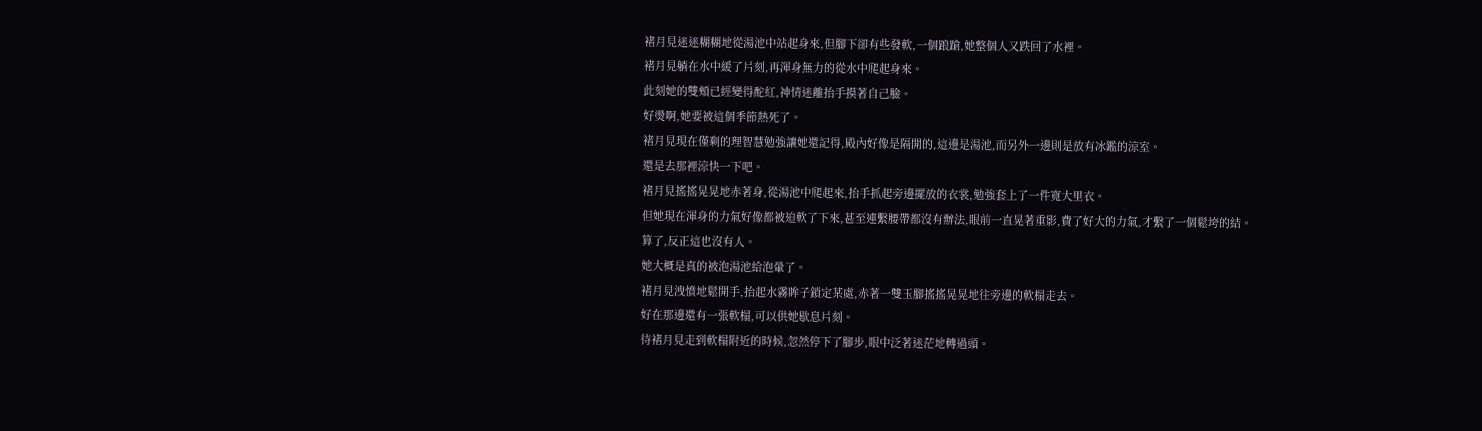褚月見迷迷糊糊地從湯池中站起身來,但腳下卻有些發軟,一個踉蹌,她整個人又跌回了水裡。
褚月見躺在水中緩了片刻,再渾身無力的從水中爬起身來。
此刻她的雙頰已經變得酡紅,神情迷離抬手摸著自己臉。
好燙啊,她要被這個季節熱死了。
褚月見現在僅剩的理智慧勉強讓她還記得,殿內好像是隔開的,這邊是湯池,而另外一邊則是放有冰鑑的涼室。
還是去那裡涼快一下吧。
褚月見搖搖晃晃地赤著身,從湯池中爬起來,抬手抓起旁邊擺放的衣裳,勉強套上了一件寬大里衣。
但她現在渾身的力氣好像都被迫軟了下來,甚至連繫腰帶都沒有辦法,眼前一直晃著重影,費了好大的力氣,才繫了一個鬆垮的結。
算了,反正這也沒有人。
她大概是真的被泡湯池給泡暈了。
褚月見洩憤地鬆開手,抬起水霧眸子鎖定某處,赤著一雙玉腳搖搖晃晃地往旁邊的軟榻走去。
好在那邊還有一張軟榻,可以供她歇息片刻。
待褚月見走到軟榻附近的時候,忽然停下了腳步,眼中泛著迷茫地轉過頭。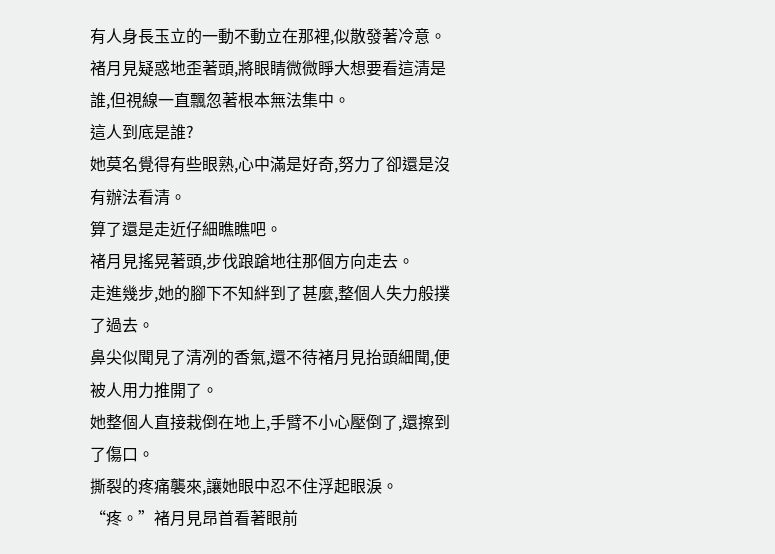有人身長玉立的一動不動立在那裡,似散發著冷意。
褚月見疑惑地歪著頭,將眼睛微微睜大想要看這清是誰,但視線一直飄忽著根本無法集中。
這人到底是誰?
她莫名覺得有些眼熟,心中滿是好奇,努力了卻還是沒有辦法看清。
算了還是走近仔細瞧瞧吧。
褚月見搖晃著頭,步伐踉蹌地往那個方向走去。
走進幾步,她的腳下不知絆到了甚麼,整個人失力般撲了過去。
鼻尖似聞見了清冽的香氣,還不待褚月見抬頭細聞,便被人用力推開了。
她整個人直接栽倒在地上,手臂不小心壓倒了,還擦到了傷口。
撕裂的疼痛襲來,讓她眼中忍不住浮起眼淚。
“疼。”褚月見昂首看著眼前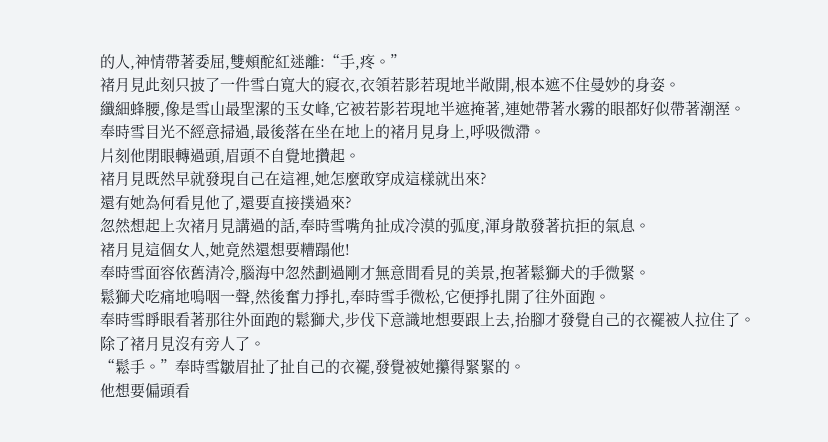的人,神情帶著委屈,雙頰酡紅迷離:“手,疼。”
褚月見此刻只披了一件雪白寬大的寢衣,衣領若影若現地半敞開,根本遮不住曼妙的身姿。
纖細蜂腰,像是雪山最聖潔的玉女峰,它被若影若現地半遮掩著,連她帶著水霧的眼都好似帶著潮溼。
奉時雪目光不經意掃過,最後落在坐在地上的褚月見身上,呼吸微滯。
片刻他閉眼轉過頭,眉頭不自覺地攢起。
褚月見既然早就發現自己在這裡,她怎麼敢穿成這樣就出來?
還有她為何看見他了,還要直接撲過來?
忽然想起上次褚月見講過的話,奉時雪嘴角扯成冷漠的弧度,渾身散發著抗拒的氣息。
褚月見這個女人,她竟然還想要糟蹋他!
奉時雪面容依舊清冷,腦海中忽然劃過剛才無意間看見的美景,抱著鬆獅犬的手微緊。
鬆獅犬吃痛地嗚咽一聲,然後奮力掙扎,奉時雪手微松,它便掙扎開了往外面跑。
奉時雪睜眼看著那往外面跑的鬆獅犬,步伐下意識地想要跟上去,抬腳才發覺自己的衣襬被人拉住了。
除了褚月見沒有旁人了。
“鬆手。”奉時雪皺眉扯了扯自己的衣襬,發覺被她攥得緊緊的。
他想要偏頭看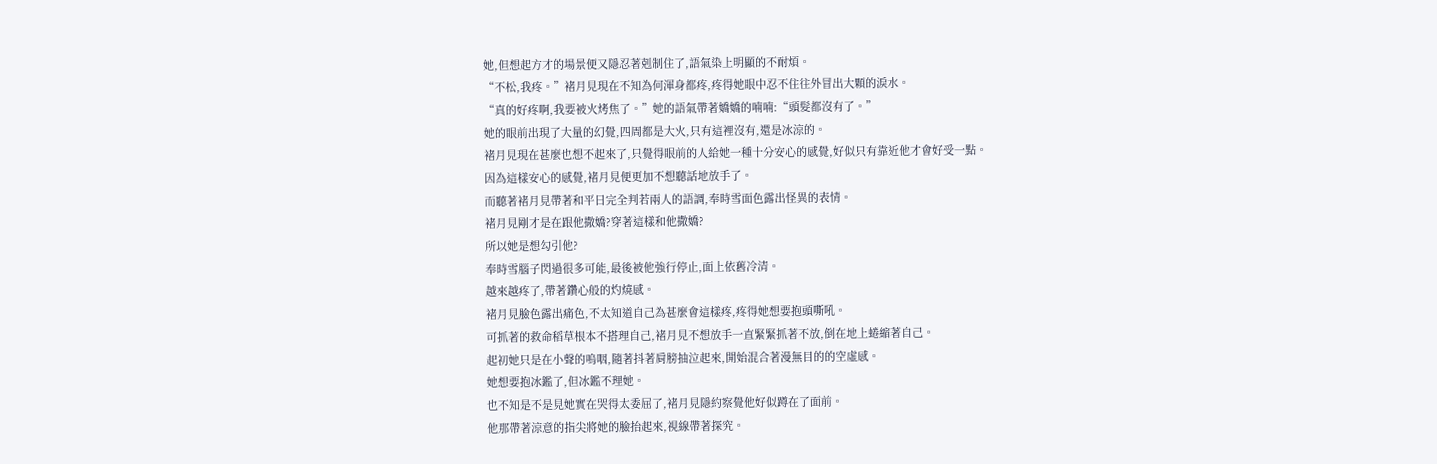她,但想起方才的場景便又隱忍著剋制住了,語氣染上明顯的不耐煩。
“不松,我疼。”褚月見現在不知為何渾身都疼,疼得她眼中忍不住往外冒出大顆的淚水。
“真的好疼啊,我要被火烤焦了。”她的語氣帶著嬌嬌的喃喃:“頭髮都沒有了。”
她的眼前出現了大量的幻覺,四周都是大火,只有這裡沒有,還是冰涼的。
褚月見現在甚麼也想不起來了,只覺得眼前的人給她一種十分安心的感覺,好似只有靠近他才會好受一點。
因為這樣安心的感覺,褚月見便更加不想聽話地放手了。
而聽著褚月見帶著和平日完全判若兩人的語調,奉時雪面色露出怪異的表情。
褚月見剛才是在跟他撒嬌?穿著這樣和他撒嬌?
所以她是想勾引他?
奉時雪腦子閃過很多可能,最後被他強行停止,面上依舊冷清。
越來越疼了,帶著鑽心般的灼燒感。
褚月見臉色露出痛色,不太知道自己為甚麼會這樣疼,疼得她想要抱頭嘶吼。
可抓著的救命稻草根本不搭理自己,褚月見不想放手一直緊緊抓著不放,倒在地上蜷縮著自己。
起初她只是在小聲的嗚咽,隨著抖著肩膀抽泣起來,開始混合著漫無目的的空虛感。
她想要抱冰鑑了,但冰鑑不理她。
也不知是不是見她實在哭得太委屈了,褚月見隱約察覺他好似蹲在了面前。
他那帶著涼意的指尖將她的臉抬起來,視線帶著探究。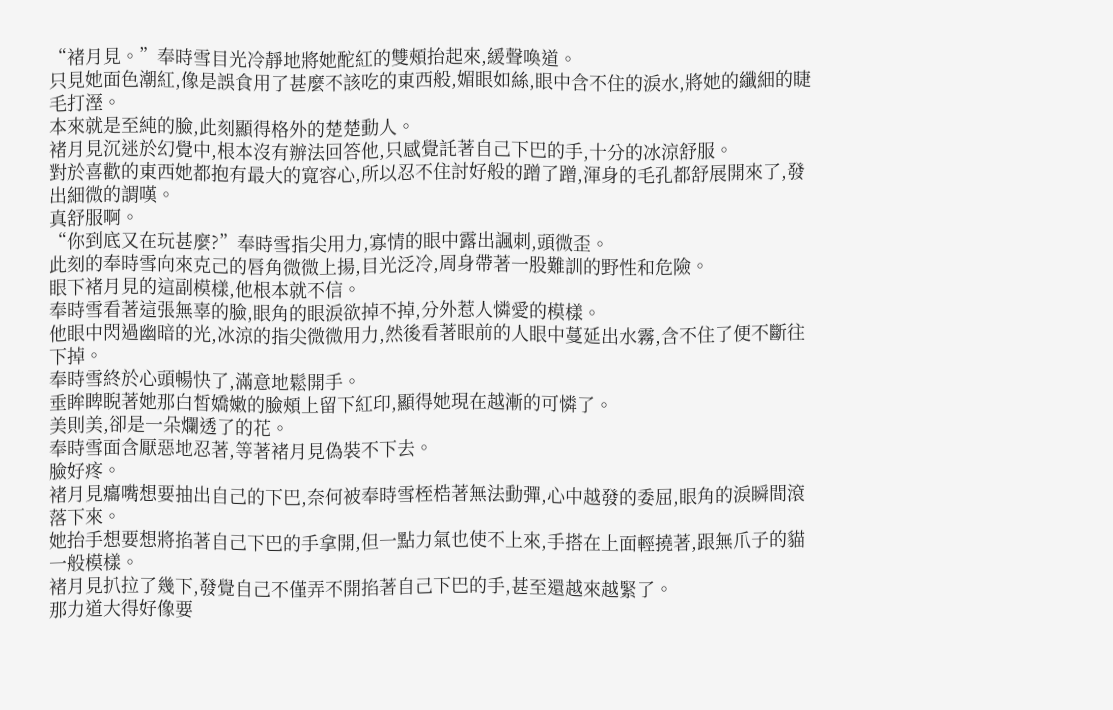“褚月見。”奉時雪目光冷靜地將她酡紅的雙頰抬起來,緩聲喚道。
只見她面色潮紅,像是誤食用了甚麼不該吃的東西般,媚眼如絲,眼中含不住的淚水,將她的纖細的睫毛打溼。
本來就是至純的臉,此刻顯得格外的楚楚動人。
褚月見沉迷於幻覺中,根本沒有辦法回答他,只感覺託著自己下巴的手,十分的冰涼舒服。
對於喜歡的東西她都抱有最大的寬容心,所以忍不住討好般的蹭了蹭,渾身的毛孔都舒展開來了,發出細微的謂嘆。
真舒服啊。
“你到底又在玩甚麼?”奉時雪指尖用力,寡情的眼中露出諷刺,頭微歪。
此刻的奉時雪向來克己的唇角微微上揚,目光泛冷,周身帶著一股難訓的野性和危險。
眼下褚月見的這副模樣,他根本就不信。
奉時雪看著這張無辜的臉,眼角的眼淚欲掉不掉,分外惹人憐愛的模樣。
他眼中閃過幽暗的光,冰涼的指尖微微用力,然後看著眼前的人眼中蔓延出水霧,含不住了便不斷往下掉。
奉時雪終於心頭暢快了,滿意地鬆開手。
垂眸睥睨著她那白皙嬌嫩的臉頰上留下紅印,顯得她現在越漸的可憐了。
美則美,卻是一朵爛透了的花。
奉時雪面含厭惡地忍著,等著褚月見偽裝不下去。
臉好疼。
褚月見癟嘴想要抽出自己的下巴,奈何被奉時雪桎梏著無法動彈,心中越發的委屈,眼角的淚瞬間滾落下來。
她抬手想要想將掐著自己下巴的手拿開,但一點力氣也使不上來,手搭在上面輕撓著,跟無爪子的貓一般模樣。
褚月見扒拉了幾下,發覺自己不僅弄不開掐著自己下巴的手,甚至還越來越緊了。
那力道大得好像要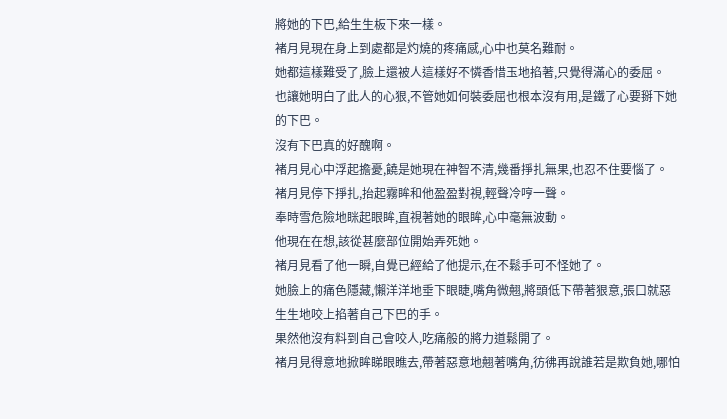將她的下巴,給生生板下來一樣。
褚月見現在身上到處都是灼燒的疼痛感,心中也莫名難耐。
她都這樣難受了,臉上還被人這樣好不憐香惜玉地掐著,只覺得滿心的委屈。
也讓她明白了此人的心狠,不管她如何裝委屈也根本沒有用,是鐵了心要掰下她的下巴。
沒有下巴真的好醜啊。
褚月見心中浮起擔憂,饒是她現在神智不清,幾番掙扎無果,也忍不住要惱了。
褚月見停下掙扎,抬起霧眸和他盈盈對視,輕聲冷哼一聲。
奉時雪危險地眯起眼眸,直視著她的眼眸,心中毫無波動。
他現在在想,該從甚麼部位開始弄死她。
褚月見看了他一瞬,自覺已經給了他提示,在不鬆手可不怪她了。
她臉上的痛色隱藏,懶洋洋地垂下眼睫,嘴角微翹,將頭低下帶著狠意,張口就惡生生地咬上掐著自己下巴的手。
果然他沒有料到自己會咬人,吃痛般的將力道鬆開了。
褚月見得意地掀眸睇眼瞧去,帶著惡意地翹著嘴角,彷彿再說誰若是欺負她,哪怕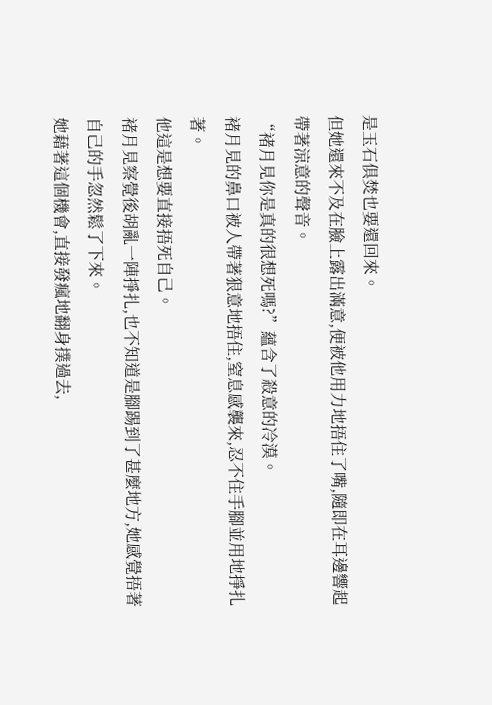是玉石俱焚也要還回來。
但她還來不及在臉上露出滿意,便被他用力地捂住了嘴,隨即在耳邊響起帶著涼意的聲音。
“褚月見你是真的很想死嗎?”蘊含了殺意的冷漠。
褚月見的鼻口被人帶著狠意地捂住,窒息感襲來,忍不住手腳並用地掙扎著。
他這是想要直接捂死自己。
褚月見察覺後胡亂一陣掙扎,也不知道是腳踢到了甚麼地方,她感覺捂著自己的手忽然鬆了下來。
她藉著這個機會,直接發瘋地翻身撲過去,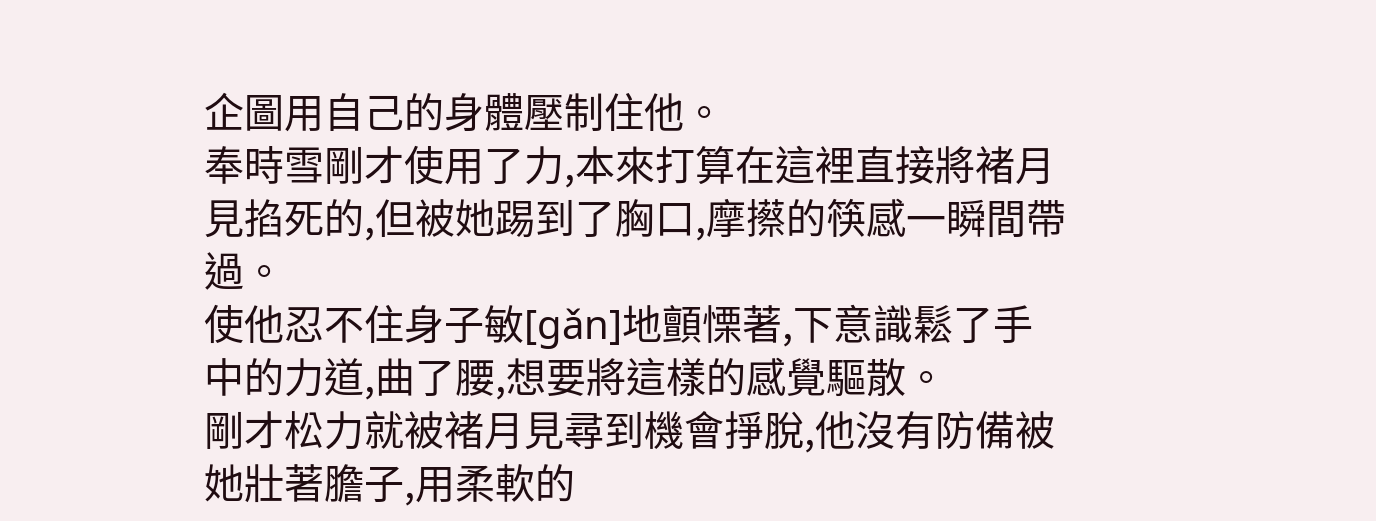企圖用自己的身體壓制住他。
奉時雪剛才使用了力,本來打算在這裡直接將褚月見掐死的,但被她踢到了胸口,摩攃的筷感一瞬間帶過。
使他忍不住身子敏[gǎn]地顫慄著,下意識鬆了手中的力道,曲了腰,想要將這樣的感覺驅散。
剛才松力就被褚月見尋到機會掙脫,他沒有防備被她壯著膽子,用柔軟的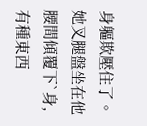身軀欺壓住了。
她叉腿盤坐在他腰間傾覆下`身,有種東西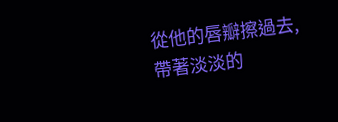從他的唇瓣擦過去,帶著淡淡的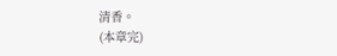清香。
(本章完)